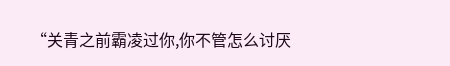“关青之前霸凌过你,你不管怎么讨厌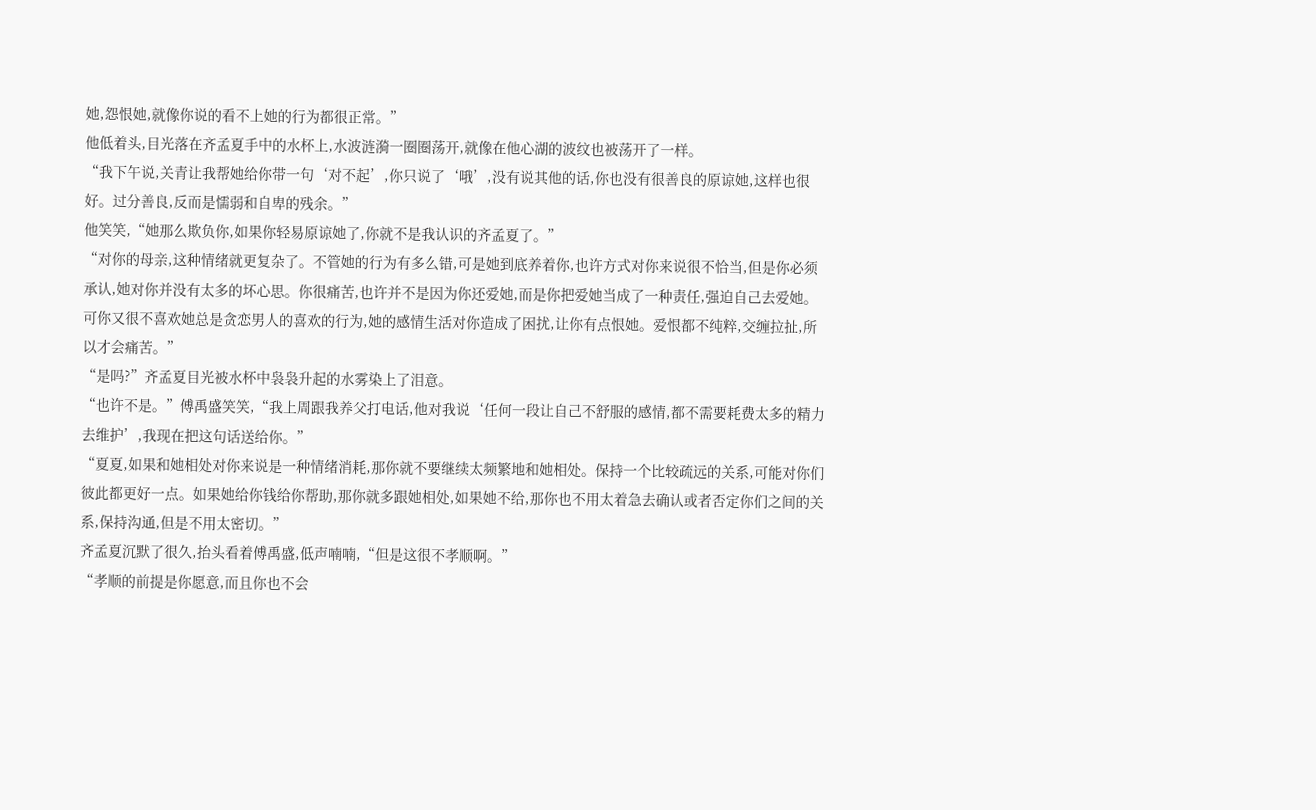她,怨恨她,就像你说的看不上她的行为都很正常。”
他低着头,目光落在齐孟夏手中的水杯上,水波涟漪一圈圈荡开,就像在他心湖的波纹也被荡开了一样。
“我下午说,关青让我帮她给你带一句‘对不起’,你只说了‘哦’,没有说其他的话,你也没有很善良的原谅她,这样也很好。过分善良,反而是懦弱和自卑的残余。”
他笑笑,“她那么欺负你,如果你轻易原谅她了,你就不是我认识的齐孟夏了。”
“对你的母亲,这种情绪就更复杂了。不管她的行为有多么错,可是她到底养着你,也许方式对你来说很不恰当,但是你必须承认,她对你并没有太多的坏心思。你很痛苦,也许并不是因为你还爱她,而是你把爱她当成了一种责任,强迫自己去爱她。可你又很不喜欢她总是贪恋男人的喜欢的行为,她的感情生活对你造成了困扰,让你有点恨她。爱恨都不纯粹,交缠拉扯,所以才会痛苦。”
“是吗?”齐孟夏目光被水杯中袅袅升起的水雾染上了泪意。
“也许不是。”傅禹盛笑笑,“我上周跟我养父打电话,他对我说‘任何一段让自己不舒服的感情,都不需要耗费太多的精力去维护’,我现在把这句话送给你。”
“夏夏,如果和她相处对你来说是一种情绪消耗,那你就不要继续太频繁地和她相处。保持一个比较疏远的关系,可能对你们彼此都更好一点。如果她给你钱给你帮助,那你就多跟她相处,如果她不给,那你也不用太着急去确认或者否定你们之间的关系,保持沟通,但是不用太密切。”
齐孟夏沉默了很久,抬头看着傅禹盛,低声喃喃,“但是这很不孝顺啊。”
“孝顺的前提是你愿意,而且你也不会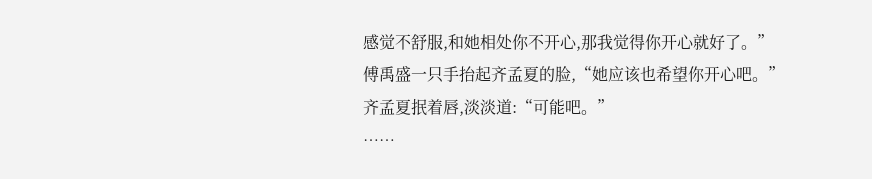感觉不舒服,和她相处你不开心,那我觉得你开心就好了。”
傅禹盛一只手抬起齐孟夏的脸,“她应该也希望你开心吧。”
齐孟夏抿着唇,淡淡道:“可能吧。”
……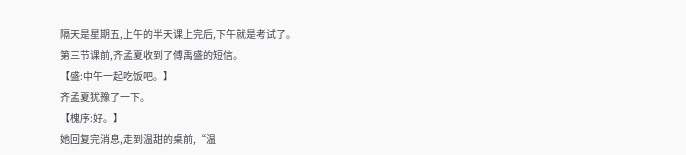隔天是星期五,上午的半天课上完后,下午就是考试了。
第三节课前,齐孟夏收到了傅禹盛的短信。
【盛:中午一起吃饭吧。】
齐孟夏犹豫了一下。
【槐序:好。】
她回复完消息,走到温甜的桌前,“温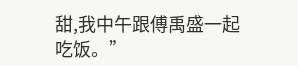甜,我中午跟傅禹盛一起吃饭。”